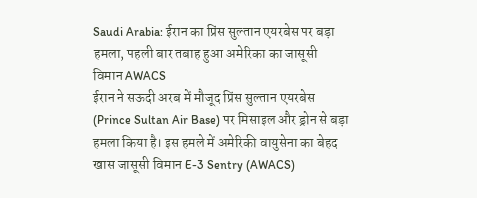Saudi Arabia: ईरान का प्रिंस सुल्तान एयरबेस पर बड़ा हमला, पहली बार तबाह हुआ अमेरिका का जासूसी विमान AWACS
ईरान ने सऊदी अरब में मौजूद प्रिंस सुल्तान एयरबेस (Prince Sultan Air Base) पर मिसाइल और ड्रोन से बड़ा हमला किया है। इस हमले में अमेरिकी वायुसेना का बेहद खास जासूसी विमान E-3 Sentry (AWACS)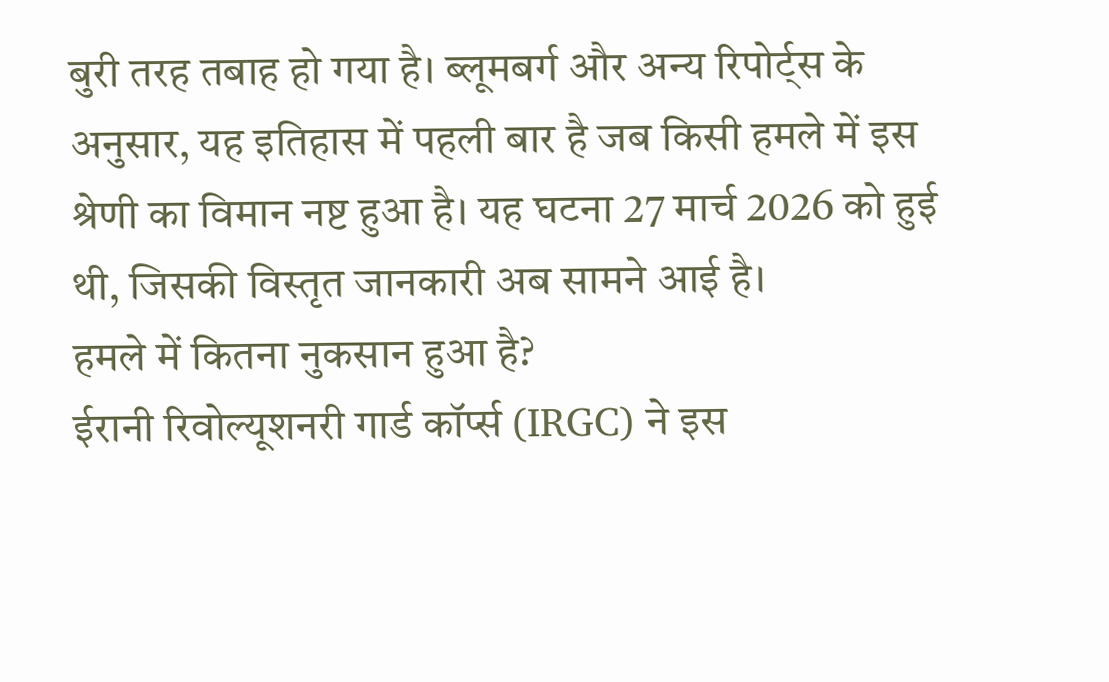बुरी तरह तबाह हो गया है। ब्लूमबर्ग और अन्य रिपोर्ट्स के अनुसार, यह इतिहास में पहली बार है जब किसी हमले में इस श्रेणी का विमान नष्ट हुआ है। यह घटना 27 मार्च 2026 को हुई थी, जिसकी विस्तृत जानकारी अब सामने आई है।
हमले में कितना नुकसान हुआ है?
ईरानी रिवोल्यूशनरी गार्ड कॉर्प्स (IRGC) ने इस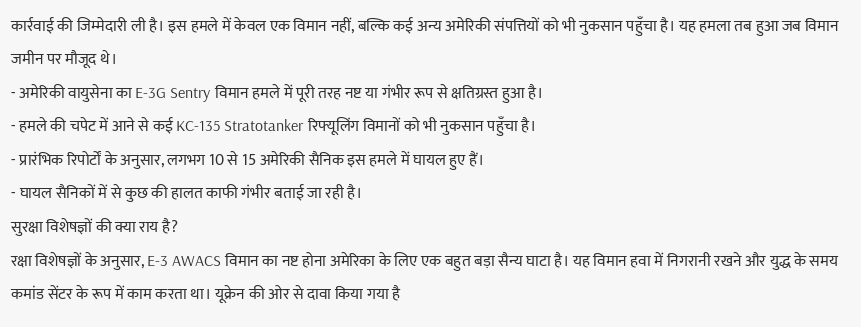कार्रवाई की जिम्मेदारी ली है। इस हमले में केवल एक विमान नहीं, बल्कि कई अन्य अमेरिकी संपत्तियों को भी नुकसान पहुँचा है। यह हमला तब हुआ जब विमान जमीन पर मौजूद थे।
- अमेरिकी वायुसेना का E-3G Sentry विमान हमले में पूरी तरह नष्ट या गंभीर रूप से क्षतिग्रस्त हुआ है।
- हमले की चपेट में आने से कई KC-135 Stratotanker रिफ्यूलिंग विमानों को भी नुकसान पहुँचा है।
- प्रारंभिक रिपोर्टों के अनुसार, लगभग 10 से 15 अमेरिकी सैनिक इस हमले में घायल हुए हैं।
- घायल सैनिकों में से कुछ की हालत काफी गंभीर बताई जा रही है।
सुरक्षा विशेषज्ञों की क्या राय है?
रक्षा विशेषज्ञों के अनुसार, E-3 AWACS विमान का नष्ट होना अमेरिका के लिए एक बहुत बड़ा सैन्य घाटा है। यह विमान हवा में निगरानी रखने और युद्ध के समय कमांड सेंटर के रूप में काम करता था। यूक्रेन की ओर से दावा किया गया है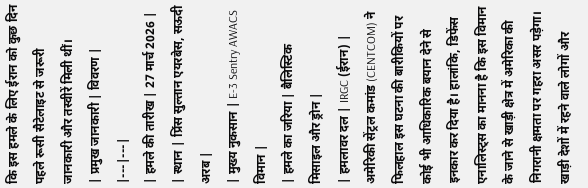कि इस हमले के लिए ईरान को कुछ दिन पहले रूसी सैटेलाइट से जरूरी जानकारी और तस्वीरें मिली थीं।
| प्रमुख जानकारी | विवरण |
|---|---|
| हमले की तारीख | 27 मार्च 2026 |
| स्थान | प्रिंस सुल्तान एयरबेस, सऊदी अरब |
| मुख्य नुकसान | E-3 Sentry AWACS विमान |
| हमले का जरिया | बैलिस्टिक मिसाइल और ड्रोन |
| हमलावर दल | IRGC (ईरान) |
अमेरिकी सेंट्रल कमांड (CENTCOM) ने फिलहाल इस घटना की बारीकियों पर कोई भी आधिकारिक बयान देने से इनकार कर दिया है। हालांकि, डिफेंस एनालिस्ट्स का मानना है कि इस विमान के जाने से खाड़ी क्षेत्र में अमेरिका की निगरानी क्षमता पर गहरा असर पड़ेगा। खाड़ी देशों में रहने वाले लोगों और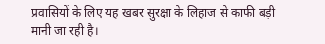प्रवासियों के लिए यह खबर सुरक्षा के लिहाज से काफी बड़ी मानी जा रही है।